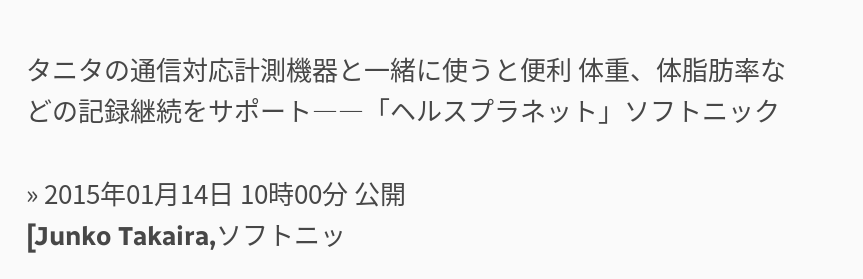タニタの通信対応計測機器と一緒に使うと便利 体重、体脂肪率などの記録継続をサポート――「ヘルスプラネット」ソフトニック

» 2015年01月14日 10時00分 公開
[Junko Takaira,ソフトニッ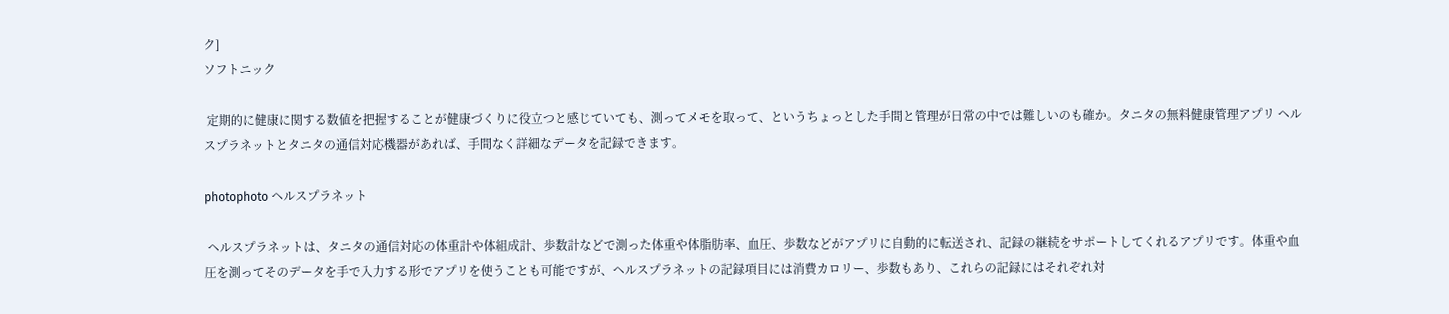ク]
ソフトニック

 定期的に健康に関する数値を把握することが健康づくりに役立つと感じていても、測ってメモを取って、というちょっとした手間と管理が日常の中では難しいのも確か。タニタの無料健康管理アプリ ヘルスプラネットとタニタの通信対応機器があれば、手間なく詳細なデータを記録できます。

photophoto ヘルスプラネット

 ヘルスプラネットは、タニタの通信対応の体重計や体組成計、歩数計などで測った体重や体脂肪率、血圧、歩数などがアプリに自動的に転送され、記録の継続をサポートしてくれるアプリです。体重や血圧を測ってそのデータを手で入力する形でアプリを使うことも可能ですが、ヘルスプラネットの記録項目には消費カロリー、歩数もあり、これらの記録にはそれぞれ対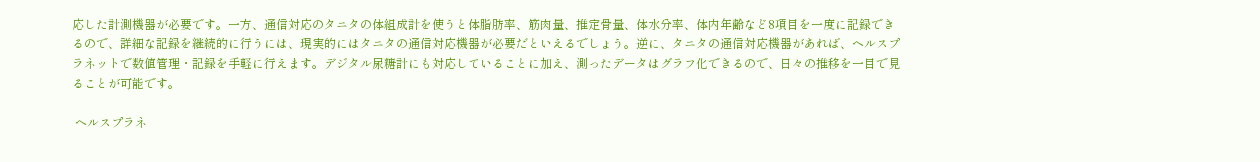応した計測機器が必要です。一方、通信対応のタニタの体組成計を使うと体脂肪率、筋肉量、推定骨量、体水分率、体内年齢など8項目を一度に記録できるので、詳細な記録を継続的に行うには、現実的にはタニタの通信対応機器が必要だといえるでしょう。逆に、タニタの通信対応機器があれば、ヘルスプラネットで数値管理・記録を手軽に行えます。デジタル尿糖計にも対応していることに加え、測ったデータはグラフ化できるので、日々の推移を一目で見ることが可能です。

 ヘルスプラネ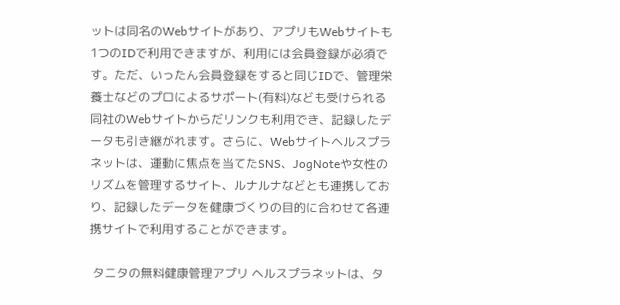ットは同名のWebサイトがあり、アプリもWebサイトも1つのIDで利用できますが、利用には会員登録が必須です。ただ、いったん会員登録をすると同じIDで、管理栄養士などのプロによるサポート(有料)なども受けられる同社のWebサイトからだリンクも利用でき、記録したデータも引き継がれます。さらに、Webサイトヘルスプラネットは、運動に焦点を当てたSNS、JogNoteや女性のリズムを管理するサイト、ルナルナなどとも連携しており、記録したデータを健康づくりの目的に合わせて各連携サイトで利用することができます。

 タニタの無料健康管理アプリ ヘルスプラネットは、タ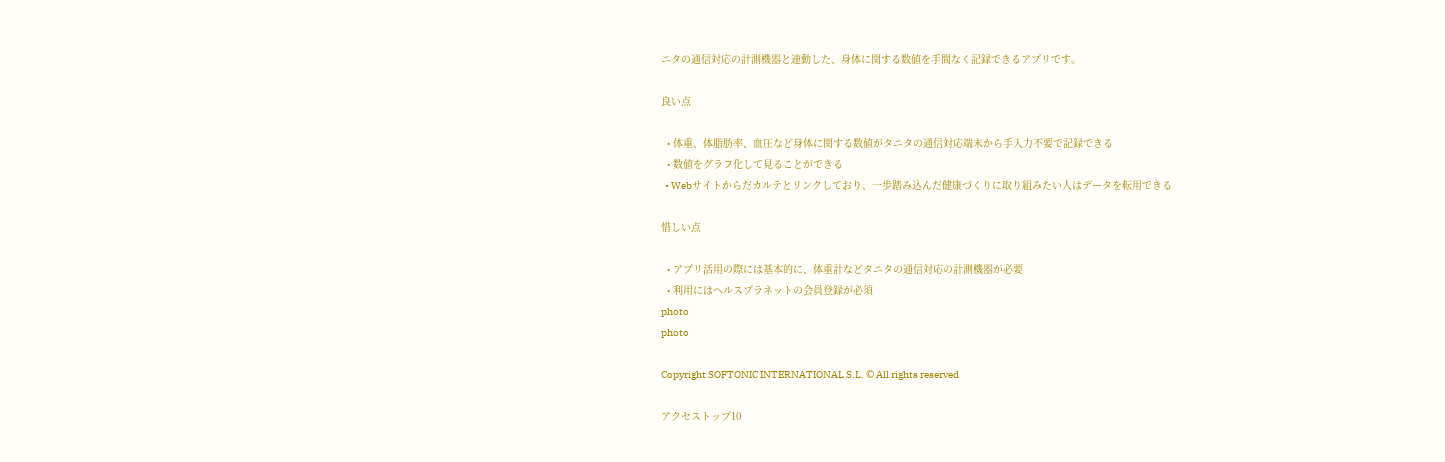ニタの通信対応の計測機器と連動した、身体に関する数値を手間なく記録できるアプリです。

良い点

  • 体重、体脂肪率、血圧など身体に関する数値がタニタの通信対応端末から手入力不要で記録できる
  • 数値をグラフ化して見ることができる
  • Webサイトからだカルテとリンクしており、一歩踏み込んだ健康づくりに取り組みたい人はデータを転用できる

惜しい点

  • アプリ活用の際には基本的に、体重計などタニタの通信対応の計測機器が必要
  • 利用にはヘルスプラネットの会員登録が必須
photo
photo

Copyright SOFTONIC INTERNATIONAL S.L. © All rights reserved

アクセストップ10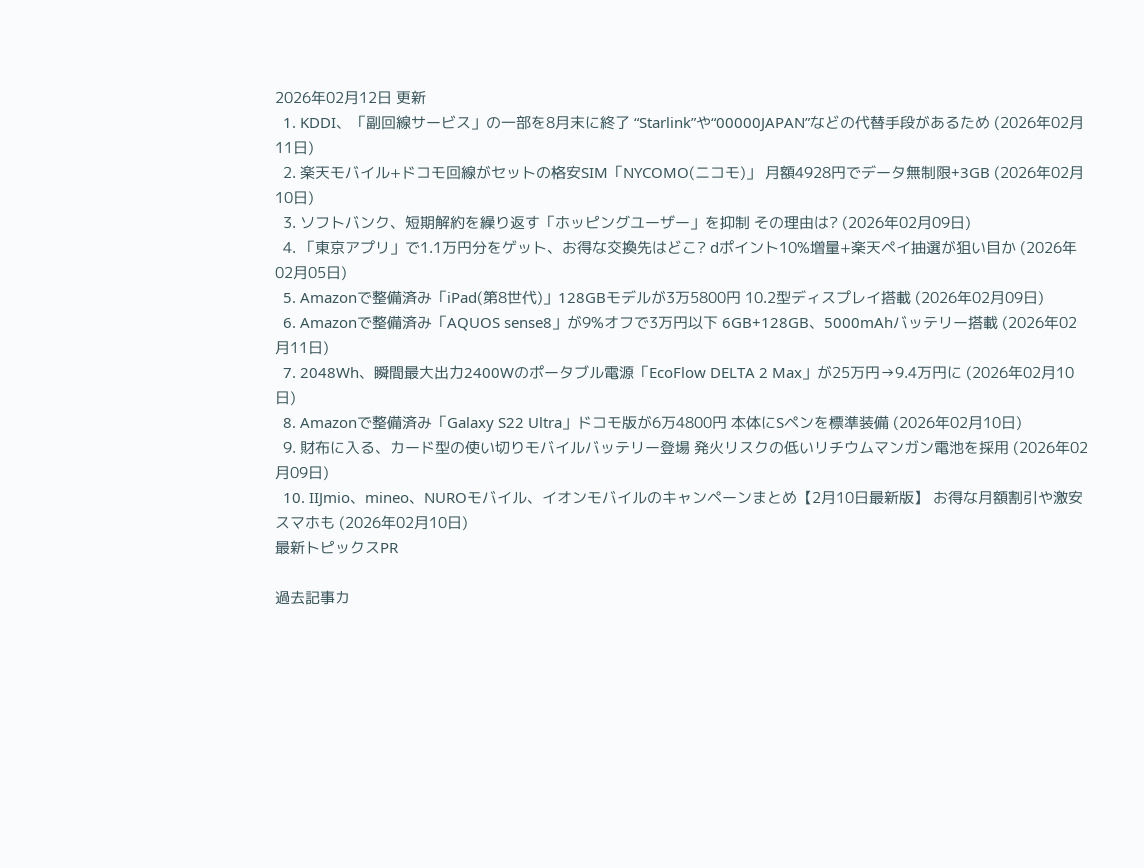2026年02月12日 更新
  1. KDDI、「副回線サービス」の一部を8月末に終了 “Starlink”や“00000JAPAN”などの代替手段があるため (2026年02月11日)
  2. 楽天モバイル+ドコモ回線がセットの格安SIM「NYCOMO(ニコモ)」 月額4928円でデータ無制限+3GB (2026年02月10日)
  3. ソフトバンク、短期解約を繰り返す「ホッピングユーザー」を抑制 その理由は? (2026年02月09日)
  4. 「東京アプリ」で1.1万円分をゲット、お得な交換先はどこ? dポイント10%増量+楽天ペイ抽選が狙い目か (2026年02月05日)
  5. Amazonで整備済み「iPad(第8世代)」128GBモデルが3万5800円 10.2型ディスプレイ搭載 (2026年02月09日)
  6. Amazonで整備済み「AQUOS sense8」が9%オフで3万円以下 6GB+128GB、5000mAhバッテリー搭載 (2026年02月11日)
  7. 2048Wh、瞬間最大出力2400Wのポータブル電源「EcoFlow DELTA 2 Max」が25万円→9.4万円に (2026年02月10日)
  8. Amazonで整備済み「Galaxy S22 Ultra」ドコモ版が6万4800円 本体にSペンを標準装備 (2026年02月10日)
  9. 財布に入る、カード型の使い切りモバイルバッテリー登場 発火リスクの低いリチウムマンガン電池を採用 (2026年02月09日)
  10. IIJmio、mineo、NUROモバイル、イオンモバイルのキャンペーンまとめ【2月10日最新版】 お得な月額割引や激安スマホも (2026年02月10日)
最新トピックスPR

過去記事カ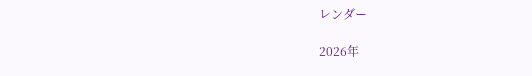レンダー

2026年